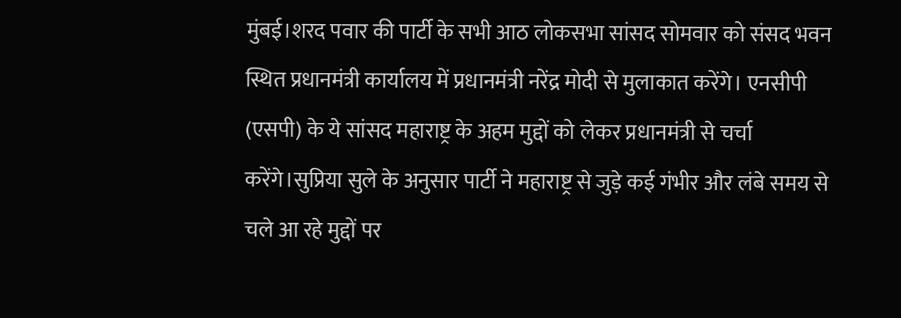मुंबई।शरद पवार की पार्टी के सभी आठ लोकसभा सांसद सोमवार को संसद भवन स्थित प्रधानमंत्री कार्यालय में प्रधानमंत्री नरेंद्र मोदी से मुलाकात करेंगे। एनसीपी (एसपी) के ये सांसद महाराष्ट्र के अहम मुद्दों को लेकर प्रधानमंत्री से चर्चा करेंगे।सुप्रिया सुले के अनुसार पार्टी ने महाराष्ट्र से जुड़े कई गंभीर और लंबे समय से चले आ रहे मुद्दों पर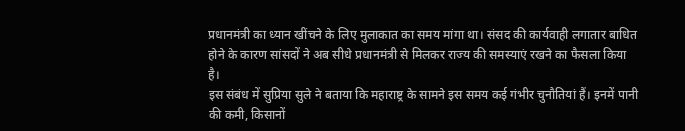प्रधानमंत्री का ध्यान खींचने के लिए मुलाकात का समय मांगा था। संसद की कार्यवाही लगातार बाधित होने के कारण सांसदों ने अब सीधे प्रधानमंत्री से मिलकर राज्य की समस्याएं रखने का फैसला किया है।
इस संबंध में सुप्रिया सुले ने बताया कि महाराष्ट्र के सामने इस समय कई गंभीर चुनौतियां हैं। इनमें पानी की कमी, किसानों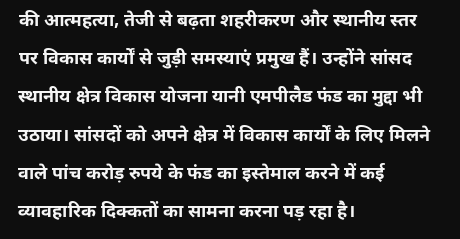की आत्महत्या, तेजी से बढ़ता शहरीकरण और स्थानीय स्तर पर विकास कार्यों से जुड़ी समस्याएं प्रमुख हैं। उन्होंने सांसद स्थानीय क्षेत्र विकास योजना यानी एमपीलैड फंड का मुद्दा भी उठाया। सांसदों को अपने क्षेत्र में विकास कार्यों के लिए मिलने वाले पांच करोड़ रुपये के फंड का इस्तेमाल करने में कई व्यावहारिक दिक्कतों का सामना करना पड़ रहा है।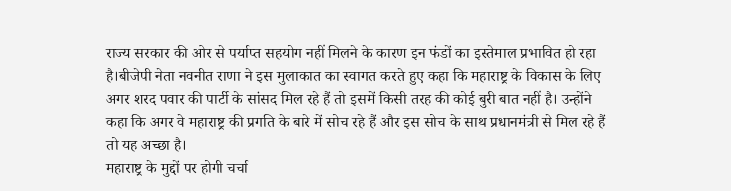राज्य सरकार की ओर से पर्याप्त सहयोग नहीं मिलने के कारण इन फंडों का इस्तेमाल प्रभावित हो रहा है।बीजेपी नेता नवनीत राणा ने इस मुलाकात का स्वागत करते हुए कहा कि महाराष्ट्र के विकास के लिए अगर शरद पवार की पार्टी के सांसद मिल रहे हैं तो इसमें किसी तरह की कोई बुरी बात नहीं है। उन्होंने कहा कि अगर वे महाराष्ट्र की प्रगति के बारे में सोच रहे हैं और इस सोच के साथ प्रधानमंत्री से मिल रहे हैं तो यह अच्छा है।
महाराष्ट्र के मुद्दों पर होगी चर्चा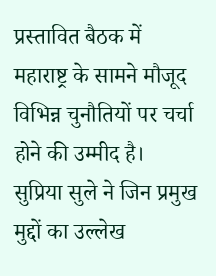प्रस्तावित बैठक में महाराष्ट्र के सामने मौजूद विभिन्न चुनौतियों पर चर्चा होने की उम्मीद है। सुप्रिया सुले ने जिन प्रमुख मुद्दों का उल्लेख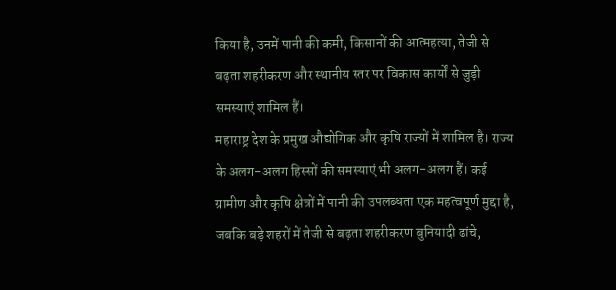किया है, उनमें पानी की कमी, किसानों की आत्महत्या, तेजी से बढ़ता शहरीकरण और स्थानीय स्तर पर विकास कार्यों से जुड़ी समस्याएं शामिल हैं।
महाराष्ट्र देश के प्रमुख औद्योगिक और कृषि राज्यों में शामिल है। राज्य के अलग-अलग हिस्सों की समस्याएं भी अलग-अलग हैं। कई ग्रामीण और कृषि क्षेत्रों में पानी की उपलब्धता एक महत्वपूर्ण मुद्दा है, जबकि बड़े शहरों में तेजी से बढ़ता शहरीकरण बुनियादी ढांचे,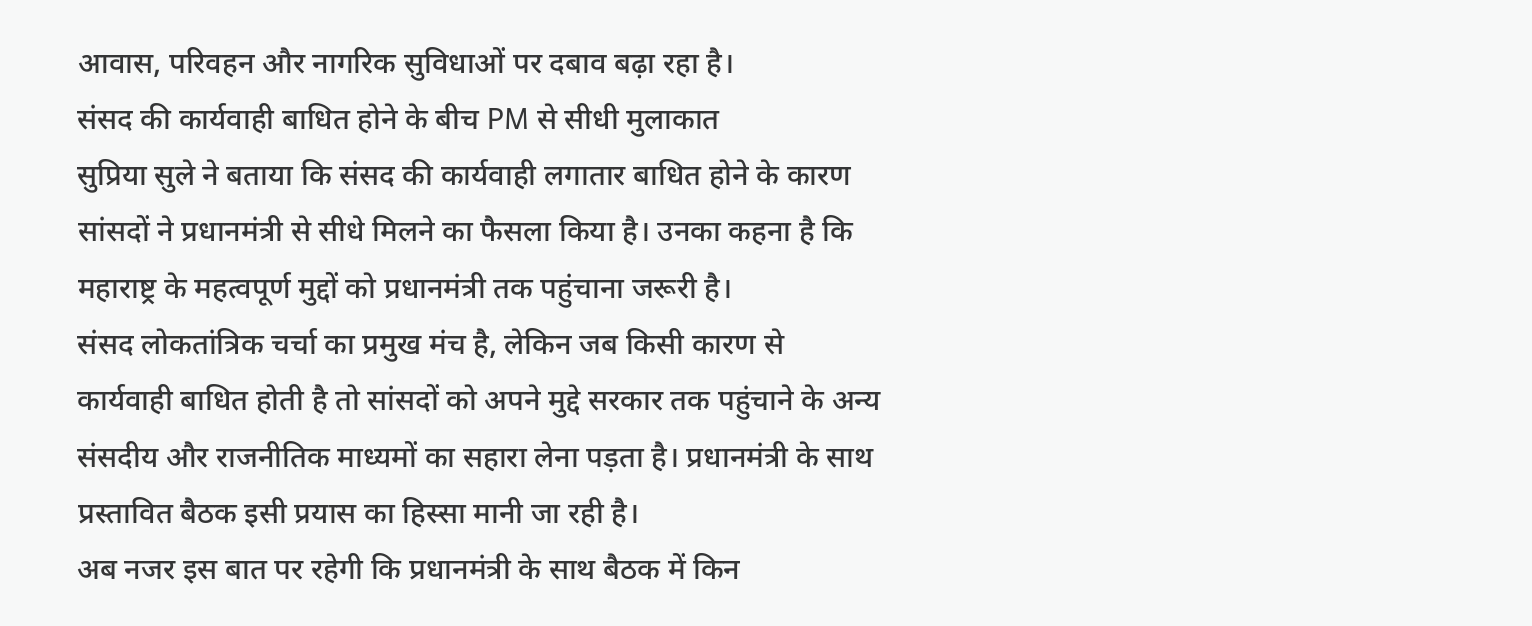आवास, परिवहन और नागरिक सुविधाओं पर दबाव बढ़ा रहा है।
संसद की कार्यवाही बाधित होने के बीच PM से सीधी मुलाकात
सुप्रिया सुले ने बताया कि संसद की कार्यवाही लगातार बाधित होने के कारण सांसदों ने प्रधानमंत्री से सीधे मिलने का फैसला किया है। उनका कहना है कि महाराष्ट्र के महत्वपूर्ण मुद्दों को प्रधानमंत्री तक पहुंचाना जरूरी है।
संसद लोकतांत्रिक चर्चा का प्रमुख मंच है, लेकिन जब किसी कारण से कार्यवाही बाधित होती है तो सांसदों को अपने मुद्दे सरकार तक पहुंचाने के अन्य संसदीय और राजनीतिक माध्यमों का सहारा लेना पड़ता है। प्रधानमंत्री के साथ प्रस्तावित बैठक इसी प्रयास का हिस्सा मानी जा रही है।
अब नजर इस बात पर रहेगी कि प्रधानमंत्री के साथ बैठक में किन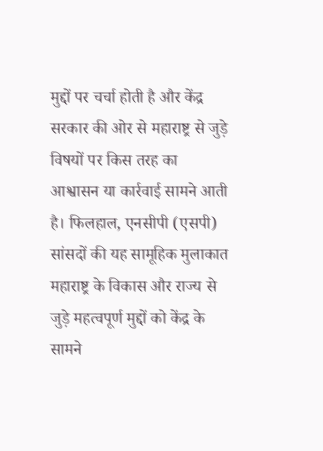मुद्दों पर चर्चा होती है और केंद्र सरकार की ओर से महाराष्ट्र से जुड़े विषयों पर किस तरह का आश्वासन या कार्रवाई सामने आती है। फिलहाल, एनसीपी (एसपी) सांसदों की यह सामूहिक मुलाकात महाराष्ट्र के विकास और राज्य से जुड़े महत्वपूर्ण मुद्दों को केंद्र के सामने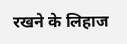रखने के लिहाज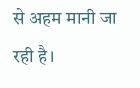से अहम मानी जा रही है।